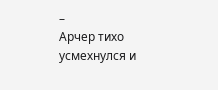–
Арчер тихо усмехнулся и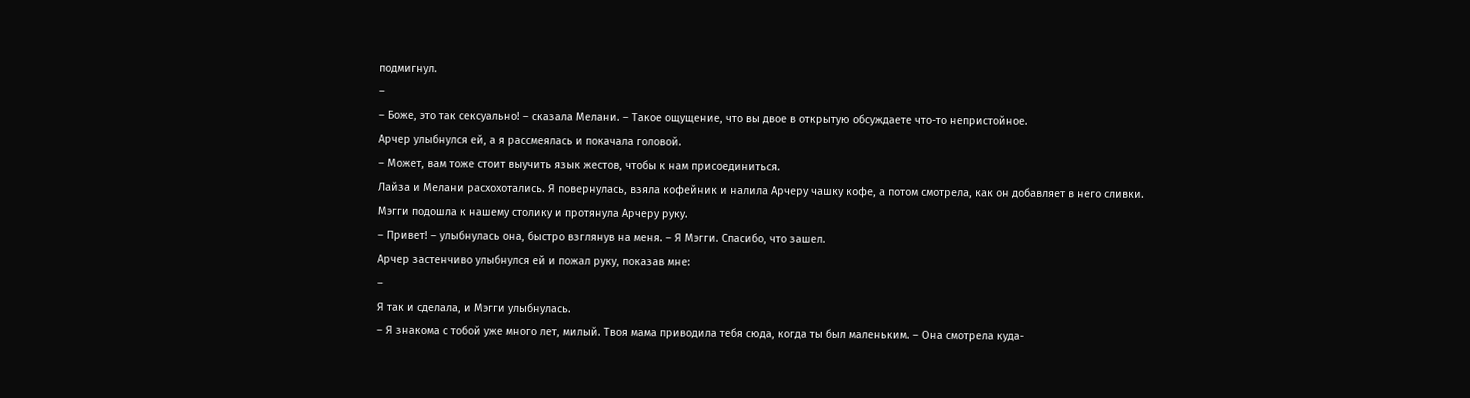подмигнул.
–
– Боже, это так сексуально! – сказала Мелани. – Такое ощущение, что вы двое в открытую обсуждаете что-то непристойное.
Арчер улыбнулся ей, а я рассмеялась и покачала головой.
– Может, вам тоже стоит выучить язык жестов, чтобы к нам присоединиться.
Лайза и Мелани расхохотались. Я повернулась, взяла кофейник и налила Арчеру чашку кофе, а потом смотрела, как он добавляет в него сливки.
Мэгги подошла к нашему столику и протянула Арчеру руку.
– Привет! – улыбнулась она, быстро взглянув на меня. – Я Мэгги. Спасибо, что зашел.
Арчер застенчиво улыбнулся ей и пожал руку, показав мне:
–
Я так и сделала, и Мэгги улыбнулась.
– Я знакома с тобой уже много лет, милый. Твоя мама приводила тебя сюда, когда ты был маленьким. – Она смотрела куда-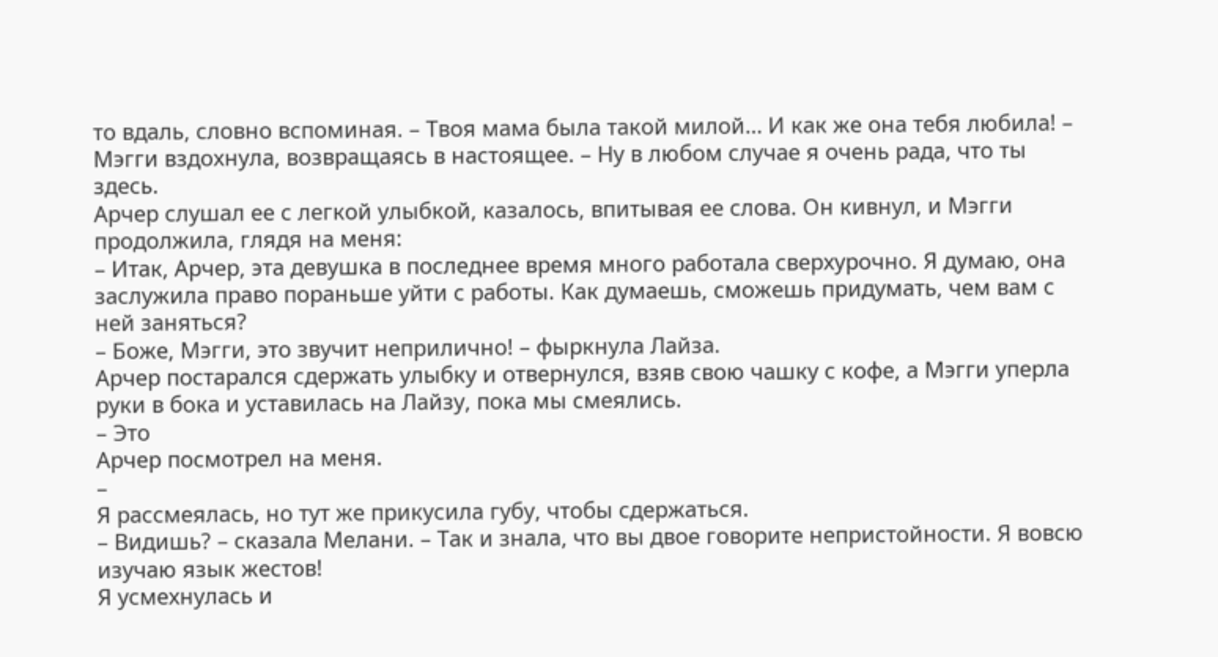то вдаль, словно вспоминая. – Твоя мама была такой милой… И как же она тебя любила! – Мэгги вздохнула, возвращаясь в настоящее. – Ну в любом случае я очень рада, что ты здесь.
Арчер слушал ее с легкой улыбкой, казалось, впитывая ее слова. Он кивнул, и Мэгги продолжила, глядя на меня:
– Итак, Арчер, эта девушка в последнее время много работала сверхурочно. Я думаю, она заслужила право пораньше уйти с работы. Как думаешь, сможешь придумать, чем вам с ней заняться?
– Боже, Мэгги, это звучит неприлично! – фыркнула Лайза.
Арчер постарался сдержать улыбку и отвернулся, взяв свою чашку с кофе, а Мэгги уперла руки в бока и уставилась на Лайзу, пока мы смеялись.
– Это
Арчер посмотрел на меня.
–
Я рассмеялась, но тут же прикусила губу, чтобы сдержаться.
– Видишь? – сказала Мелани. – Так и знала, что вы двое говорите непристойности. Я вовсю изучаю язык жестов!
Я усмехнулась и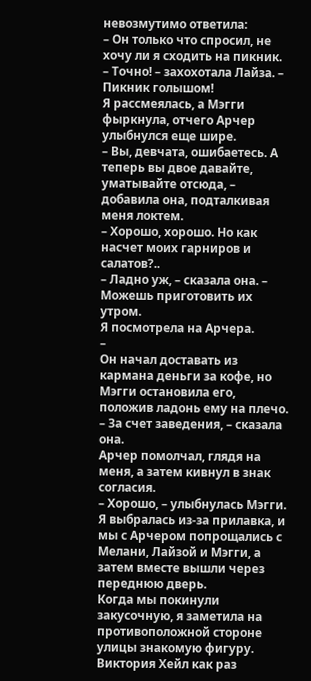невозмутимо ответила:
– Он только что спросил, не хочу ли я сходить на пикник.
– Точно! – захохотала Лайза. – Пикник голышом!
Я рассмеялась, а Мэгги фыркнула, отчего Арчер улыбнулся еще шире.
– Вы, девчата, ошибаетесь. А теперь вы двое давайте, уматывайте отсюда, – добавила она, подталкивая меня локтем.
– Хорошо, хорошо. Но как насчет моих гарниров и салатов?..
– Ладно уж, – сказала она. – Можешь приготовить их утром.
Я посмотрела на Арчера.
–
Он начал доставать из кармана деньги за кофе, но Мэгги остановила его, положив ладонь ему на плечо.
– За счет заведения, – сказала она.
Арчер помолчал, глядя на меня, а затем кивнул в знак согласия.
– Хорошо, – улыбнулась Мэгги.
Я выбралась из-за прилавка, и мы с Арчером попрощались с Мелани, Лайзой и Мэгги, а затем вместе вышли через переднюю дверь.
Когда мы покинули закусочную, я заметила на противоположной стороне улицы знакомую фигуру. Виктория Хейл как раз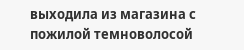выходила из магазина с пожилой темноволосой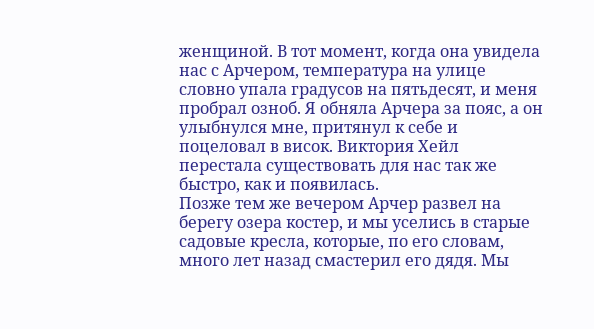женщиной. В тот момент, когда она увидела нас с Арчером, температура на улице словно упала градусов на пятьдесят, и меня пробрал озноб. Я обняла Арчера за пояс, а он улыбнулся мне, притянул к себе и поцеловал в висок. Виктория Хейл перестала существовать для нас так же быстро, как и появилась.
Позже тем же вечером Арчер развел на берегу озера костер, и мы уселись в старые садовые кресла, которые, по его словам, много лет назад смастерил его дядя. Мы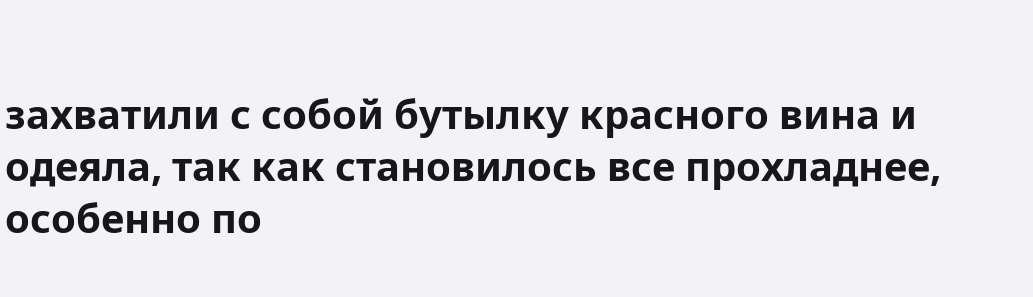захватили с собой бутылку красного вина и одеяла, так как становилось все прохладнее, особенно по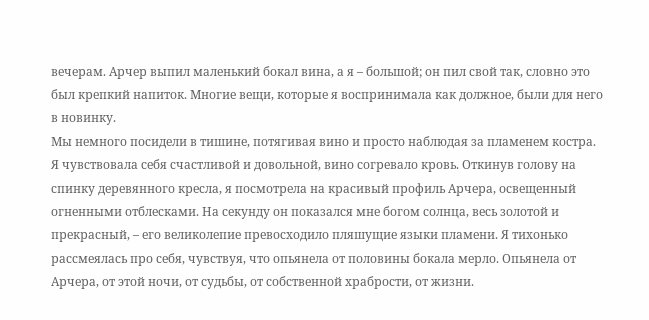вечерам. Арчер выпил маленький бокал вина, а я – большой; он пил свой так, словно это был крепкий напиток. Многие вещи, которые я воспринимала как должное, были для него в новинку.
Мы немного посидели в тишине, потягивая вино и просто наблюдая за пламенем костра. Я чувствовала себя счастливой и довольной, вино согревало кровь. Откинув голову на спинку деревянного кресла, я посмотрела на красивый профиль Арчера, освещенный огненными отблесками. На секунду он показался мне богом солнца, весь золотой и прекрасный, – его великолепие превосходило пляшущие языки пламени. Я тихонько рассмеялась про себя, чувствуя, что опьянела от половины бокала мерло. Опьянела от Арчера, от этой ночи, от судьбы, от собственной храбрости, от жизни.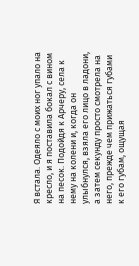Я встала. Одеяло с моих ног упало на кресло, и я поставила бокал с вином на песок. Подойдя к Арчеру, села к нему на колени и, когда он улыбнулся, взяла его лицо в ладони, а затем секунду просто смотрела на него, прежде чем прижаться губами к его губам, ощущая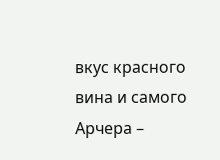вкус красного вина и самого Арчера –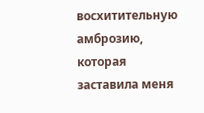восхитительную амброзию, которая заставила меня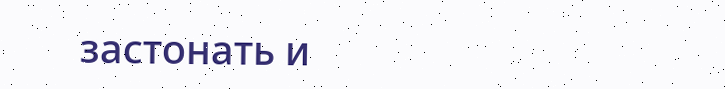застонать и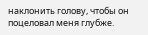наклонить голову, чтобы он поцеловал меня глубже.